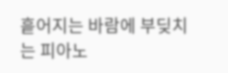흩어지는 바람에 부딪치는 피아노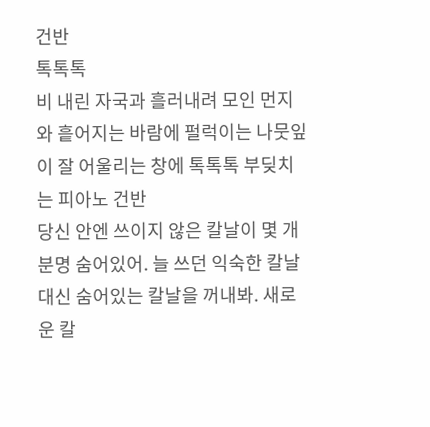건반
톡톡톡
비 내린 자국과 흘러내려 모인 먼지와 흩어지는 바람에 펄럭이는 나뭇잎이 잘 어울리는 창에 톡톡톡 부딪치는 피아노 건반
당신 안엔 쓰이지 않은 칼날이 몇 개 분명 숨어있어. 늘 쓰던 익숙한 칼날 대신 숨어있는 칼날을 꺼내봐. 새로운 칼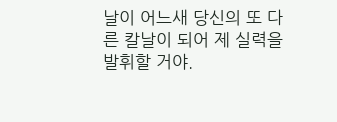날이 어느새 당신의 또 다른 칼날이 되어 제 실력을 발휘할 거야.